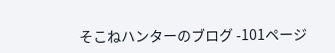そこねハンターのブログ -101ページ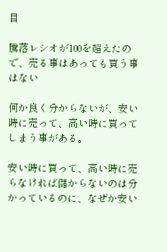目

騰落レシオが100を超えたので、売る事はあっても買う事はない

何か良く分からないが、安い時に売って、高い時に買ってしまう事がある。

安い時に買って、高い時に売らなければ儲からないのは分かっているのに、なぜか安い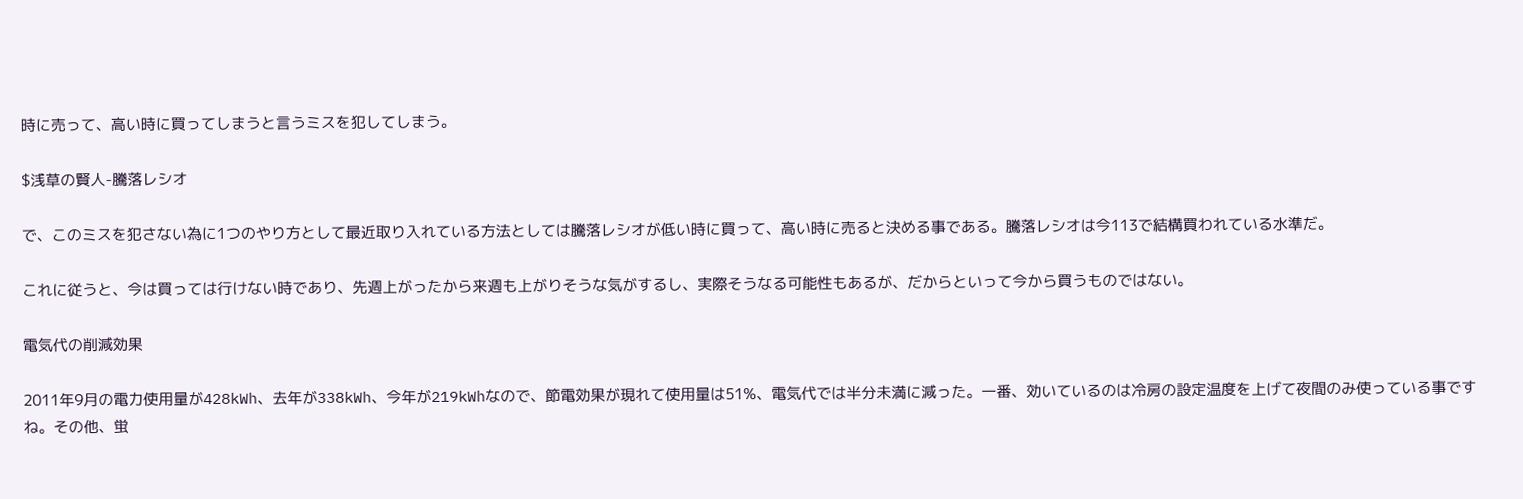時に売って、高い時に買ってしまうと言うミスを犯してしまう。

$浅草の賢人-騰落レシオ

で、このミスを犯さない為に1つのやり方として最近取り入れている方法としては騰落レシオが低い時に買って、高い時に売ると決める事である。騰落レシオは今113で結構買われている水準だ。

これに従うと、今は買っては行けない時であり、先週上がったから来週も上がりそうな気がするし、実際そうなる可能性もあるが、だからといって今から買うものではない。

電気代の削減効果

2011年9月の電力使用量が428kWh、去年が338kWh、今年が219kWhなので、節電効果が現れて使用量は51%、電気代では半分未満に減った。一番、効いているのは冷房の設定温度を上げて夜間のみ使っている事ですね。その他、蛍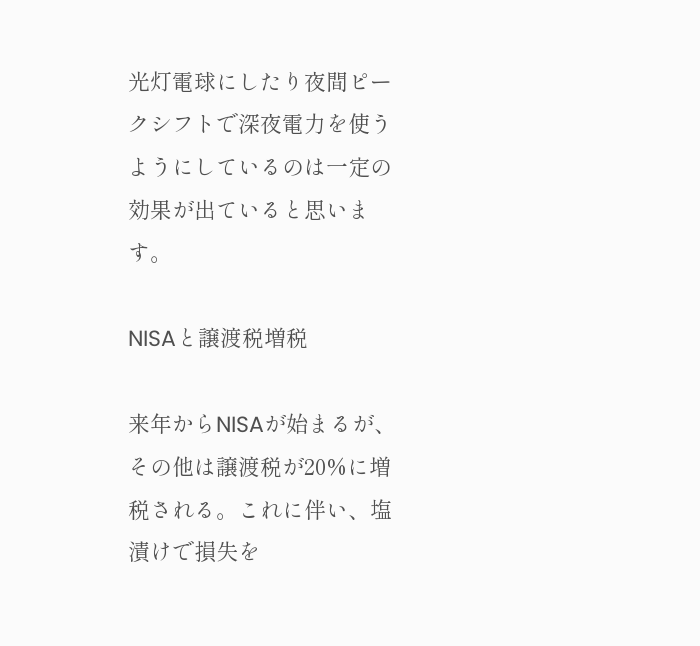光灯電球にしたり夜間ピークシフトで深夜電力を使うようにしているのは一定の効果が出ていると思います。

NISAと譲渡税増税

来年からNISAが始まるが、その他は譲渡税が20%に増税される。これに伴い、塩漬けで損失を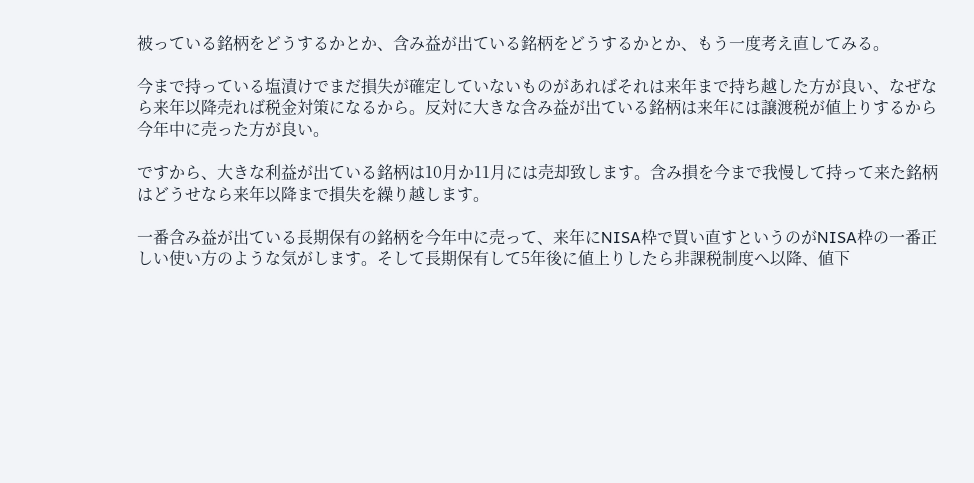被っている銘柄をどうするかとか、含み益が出ている銘柄をどうするかとか、もう一度考え直してみる。

今まで持っている塩漬けでまだ損失が確定していないものがあればそれは来年まで持ち越した方が良い、なぜなら来年以降売れば税金対策になるから。反対に大きな含み益が出ている銘柄は来年には譲渡税が値上りするから今年中に売った方が良い。

ですから、大きな利益が出ている銘柄は10月か11月には売却致します。含み損を今まで我慢して持って来た銘柄はどうせなら来年以降まで損失を繰り越します。

一番含み益が出ている長期保有の銘柄を今年中に売って、来年にNISA枠で買い直すというのがNISA枠の一番正しい使い方のような気がします。そして長期保有して5年後に値上りしたら非課税制度へ以降、値下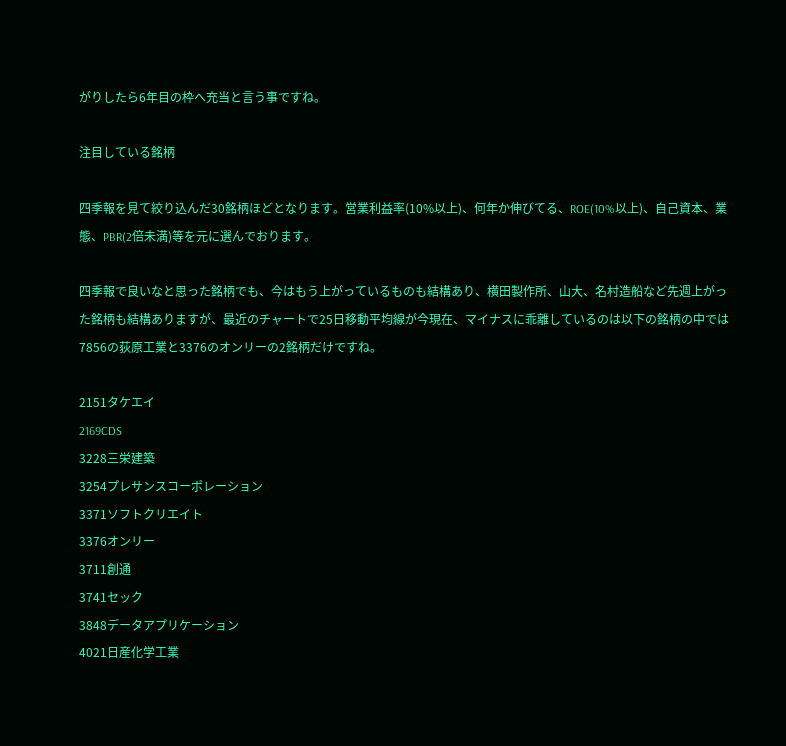がりしたら6年目の枠へ充当と言う事ですね。

注目している銘柄

四季報を見て絞り込んだ30銘柄ほどとなります。営業利益率(10%以上)、何年か伸びてる、ROE(10%以上)、自己資本、業態、PBR(2倍未満)等を元に選んでおります。

四季報で良いなと思った銘柄でも、今はもう上がっているものも結構あり、横田製作所、山大、名村造船など先週上がった銘柄も結構ありますが、最近のチャートで25日移動平均線が今現在、マイナスに乖離しているのは以下の銘柄の中では7856の荻原工業と3376のオンリーの2銘柄だけですね。

2151タケエイ
2169CDS
3228三栄建築
3254プレサンスコーポレーション
3371ソフトクリエイト
3376オンリー
3711創通
3741セック
3848データアプリケーション
4021日産化学工業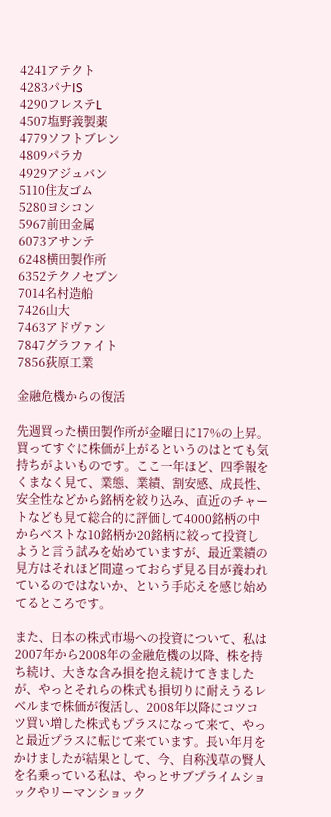4241アテクト
4283パナIS
4290フレステL
4507塩野義製薬
4779ソフトブレン
4809パラカ
4929アジュバン
5110住友ゴム
5280ヨシコン
5967前田金属
6073アサンテ
6248横田製作所
6352テクノセブン
7014名村造船
7426山大
7463アドヴァン
7847グラファイト
7856荻原工業

金融危機からの復活

先週買った横田製作所が金曜日に17%の上昇。買ってすぐに株価が上がるというのはとても気持ちがよいものです。ここ一年ほど、四季報をくまなく見て、業態、業績、割安感、成長性、安全性などから銘柄を絞り込み、直近のチャートなども見て総合的に評価して4000銘柄の中からベストな10銘柄か20銘柄に絞って投資しようと言う試みを始めていますが、最近業績の見方はそれほど間違っておらず見る目が養われているのではないか、という手応えを感じ始めてるところです。

また、日本の株式市場への投資について、私は2007年から2008年の金融危機の以降、株を持ち続け、大きな含み損を抱え続けてきましたが、やっとそれらの株式も損切りに耐えうるレベルまで株価が復活し、2008年以降にコツコツ買い増した株式もプラスになって来て、やっと最近プラスに転じて来ています。長い年月をかけましたが結果として、今、自称浅草の賢人を名乗っている私は、やっとサブプライムショックやリーマンショック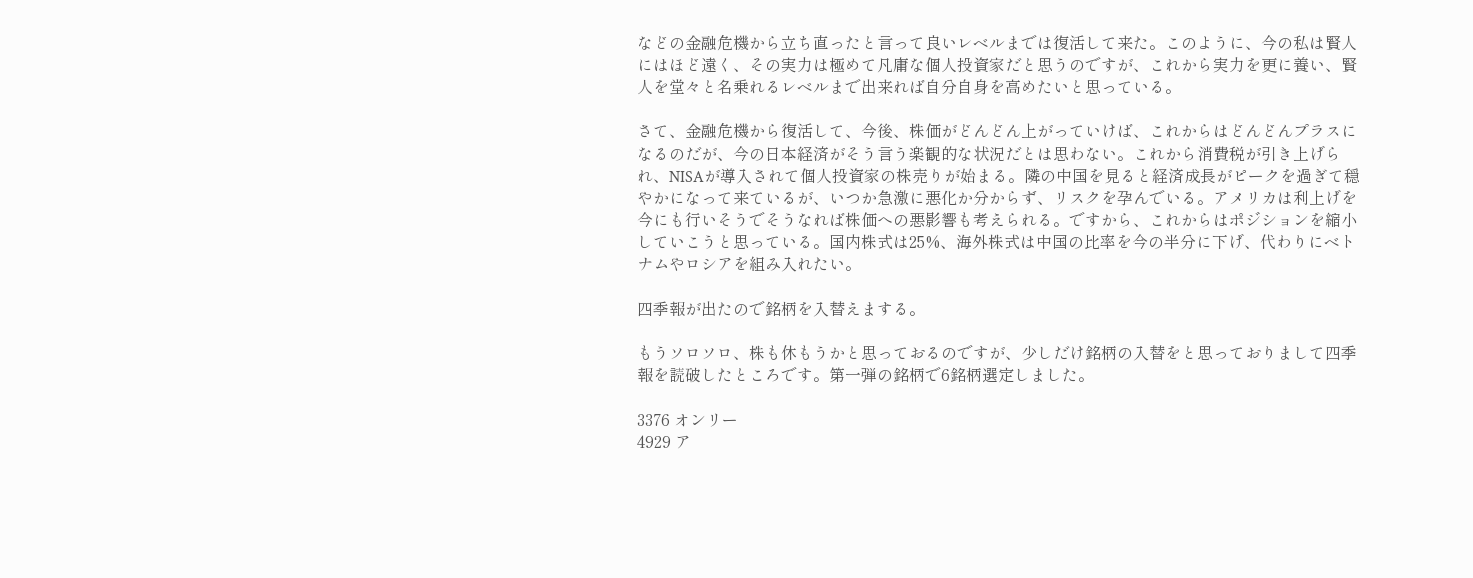などの金融危機から立ち直ったと言って良いレベルまでは復活して来た。このように、今の私は賢人にはほど遠く、その実力は極めて凡庸な個人投資家だと思うのですが、これから実力を更に養い、賢人を堂々と名乗れるレベルまで出来れば自分自身を高めたいと思っている。

さて、金融危機から復活して、今後、株価がどんどん上がっていけば、これからはどんどんプラスになるのだが、今の日本経済がそう言う楽観的な状況だとは思わない。これから消費税が引き上げられ、NISAが導入されて個人投資家の株売りが始まる。隣の中国を見ると経済成長がピークを過ぎて穏やかになって来ているが、いつか急激に悪化か分からず、リスクを孕んでいる。アメリカは利上げを今にも行いそうでそうなれば株価への悪影響も考えられる。ですから、これからはポジションを縮小していこうと思っている。国内株式は25%、海外株式は中国の比率を今の半分に下げ、代わりにベトナムやロシアを組み入れたい。

四季報が出たので銘柄を入替えまする。

もうソロソロ、株も休もうかと思っておるのですが、少しだけ銘柄の入替をと思っておりまして四季報を読破したところです。第一弾の銘柄で6銘柄選定しました。

3376 オンリー
4929 ア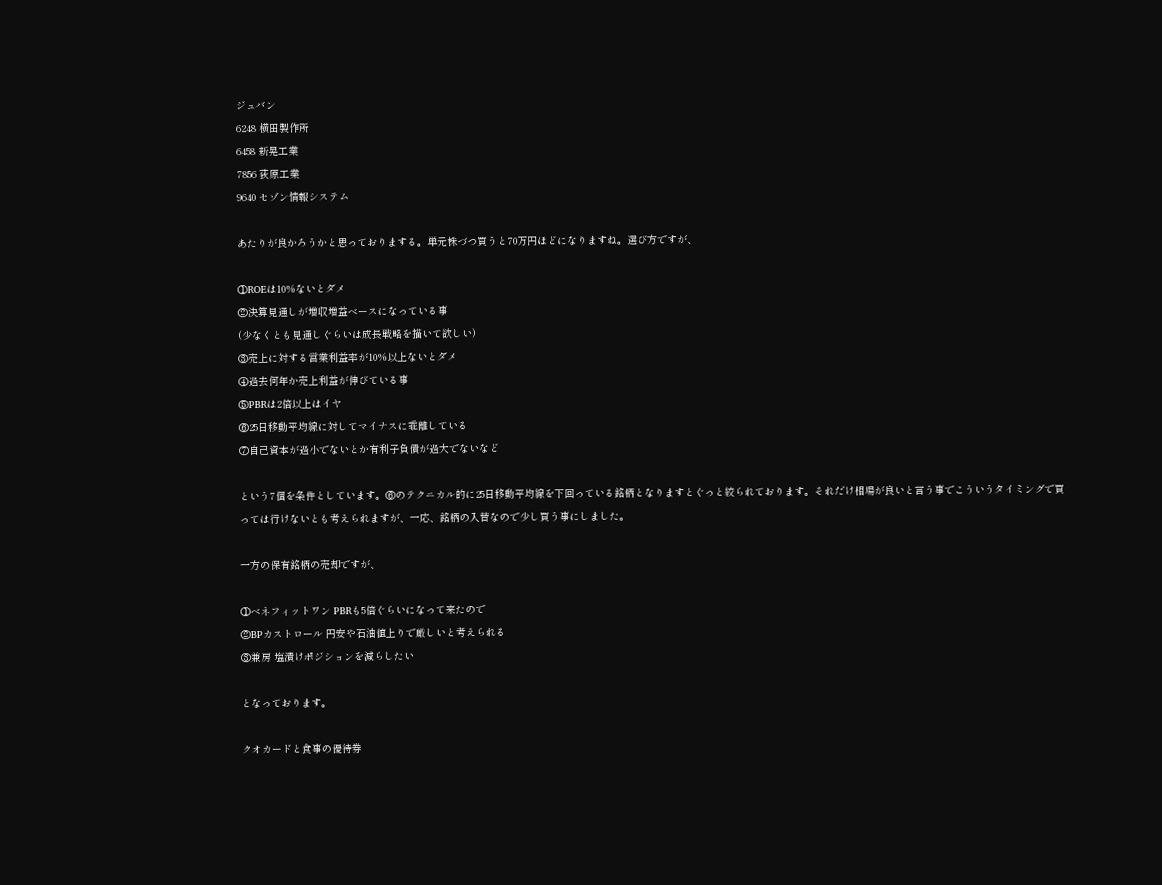ジュバン
6248 横田製作所
6458 新晃工業
7856 荻原工業
9640 セゾン情報システム

あたりが良かろうかと思っておりまする。単元株づつ買うと70万円ほどになりますね。選び方ですが、

①ROEは10%ないとダメ
②決算見通しが増収増益ベースになっている事
(少なくとも見通しぐらいは成長戦略を描いて欲しい)
③売上に対する営業利益率が10%以上ないとダメ
④過去何年か売上利益が伸びている事
⑤PBRは2倍以上はイヤ
⑥25日移動平均線に対してマイナスに乖離している
⑦自己資本が過小でないとか有利子負債が過大でないなど

という7個を条件としています。⑥のテクニカル的に25日移動平均線を下回っている銘柄となりますとぐっと絞られております。それだけ相場が良いと言う事でこういうタイミングで買っては行けないとも考えられますが、一応、銘柄の入替なので少し買う事にしました。

一方の保有銘柄の売却ですが、

①ベネフィットワン PBRも5倍ぐらいになって来たので
②BPカストロール 円安や石油値上りで厳しいと考えられる
③兼房 塩漬けポジションを減らしたい

となっております。

クオカードと食事の優待券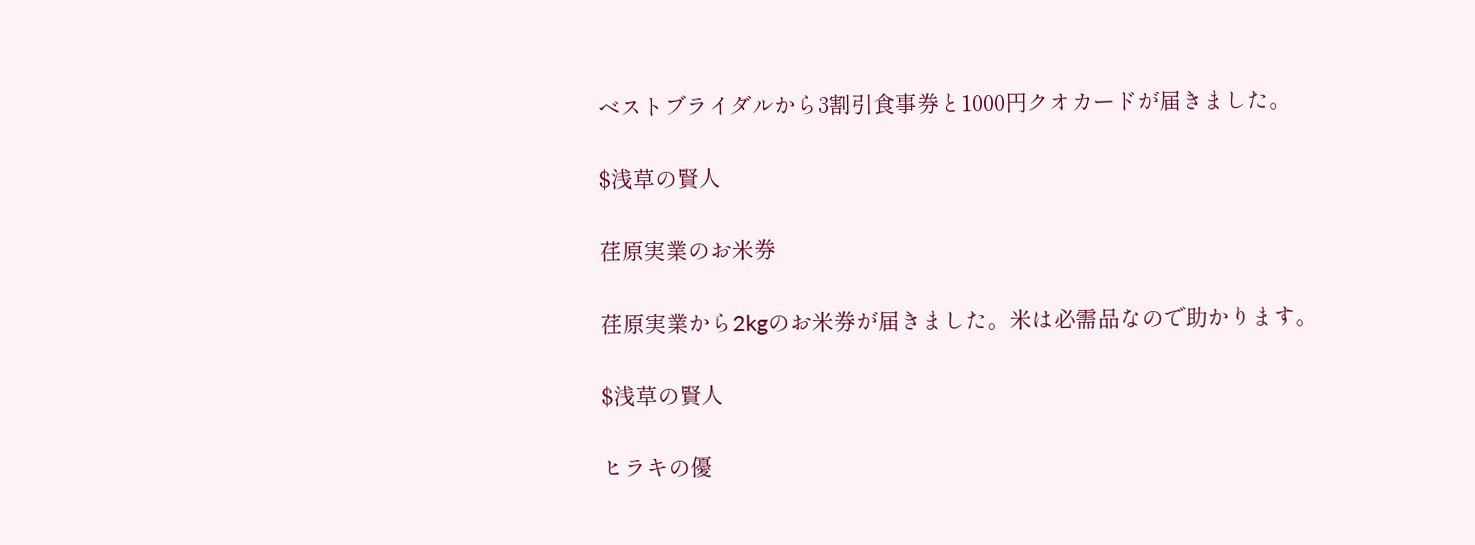ベストブライダルから3割引食事券と1000円クオカードが届きました。

$浅草の賢人

荏原実業のお米券

荏原実業から2kgのお米券が届きました。米は必需品なので助かります。

$浅草の賢人

ヒラキの優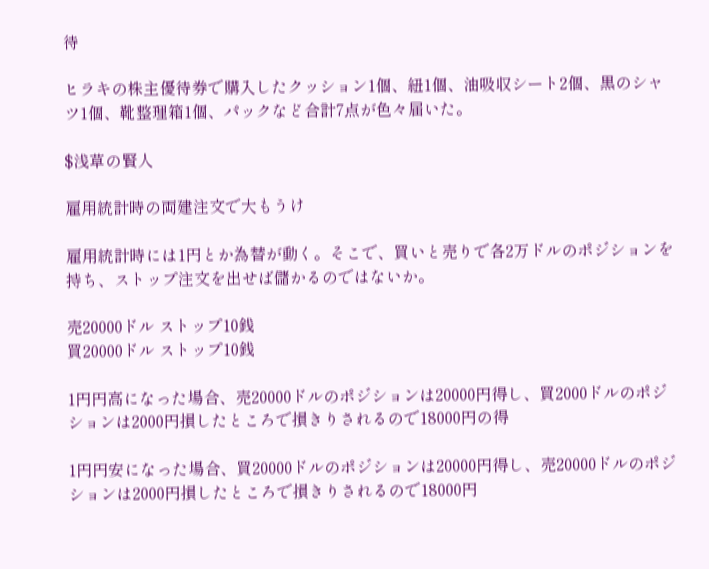待

ヒラキの株主優待券で購入したクッション1個、紐1個、油吸収シート2個、黒のシャツ1個、靴整理箱1個、パックなど合計7点が色々届いた。

$浅草の賢人

雇用統計時の両建注文で大もうけ

雇用統計時には1円とか為替が動く。そこで、買いと売りで各2万ドルのポジションを持ち、ストップ注文を出せば儲かるのではないか。

売20000ドル ストップ10銭
買20000ドル ストップ10銭

1円円高になった場合、売20000ドルのポジションは20000円得し、買2000ドルのポジションは2000円損したところで損きりされるので18000円の得

1円円安になった場合、買20000ドルのポジションは20000円得し、売20000ドルのポジションは2000円損したところで損きりされるので18000円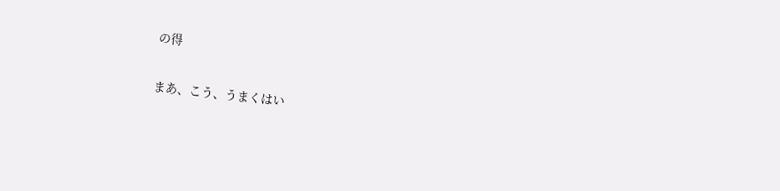の得

まあ、こう、うまくはい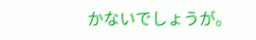かないでしょうが。